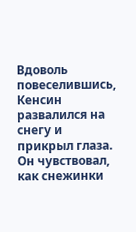Вдоволь повеселившись, Кенсин развалился на снегу и прикрыл глаза. Он чувствовал, как снежинки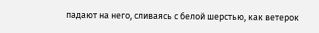падают на него, сливаясь с белой шерстью, как ветерок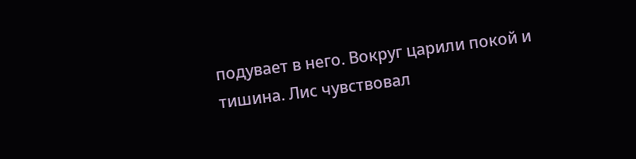подувает в него. Вокруг царили покой и тишина. Лис чувствовал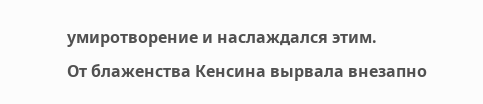умиротворение и наслаждался этим.
От блаженства Кенсина вырвала внезапно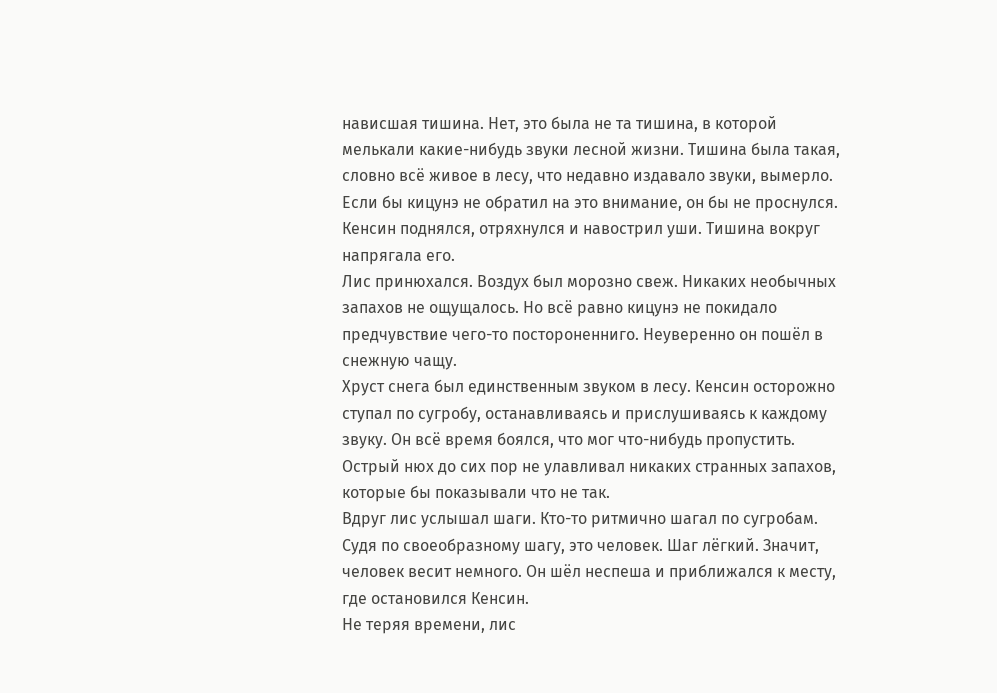нависшая тишина. Нет, это была не та тишина, в которой мелькали какие-нибудь звуки лесной жизни. Тишина была такая, словно всё живое в лесу, что недавно издавало звуки, вымерло. Если бы кицунэ не обратил на это внимание, он бы не проснулся.
Кенсин поднялся, отряхнулся и навострил уши. Тишина вокруг напрягала его.
Лис принюхался. Воздух был морозно свеж. Никаких необычных запахов не ощущалось. Но всё равно кицунэ не покидало предчувствие чего-то постороненниго. Неуверенно он пошёл в снежную чащу.
Хруст снега был единственным звуком в лесу. Кенсин осторожно ступал по сугробу, останавливаясь и прислушиваясь к каждому звуку. Он всё время боялся, что мог что-нибудь пропустить. Острый нюх до сих пор не улавливал никаких странных запахов, которые бы показывали что не так.
Вдруг лис услышал шаги. Кто-то ритмично шагал по сугробам. Судя по своеобразному шагу, это человек. Шаг лёгкий. Значит, человек весит немного. Он шёл неспеша и приближался к месту, где остановился Кенсин.
Не теряя времени, лис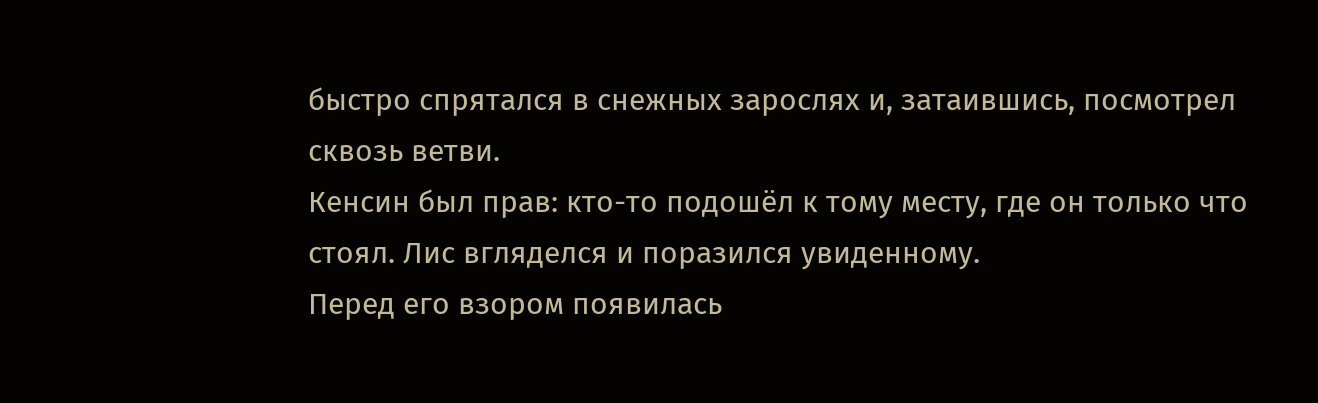быстро спрятался в снежных зарослях и, затаившись, посмотрел сквозь ветви.
Кенсин был прав: кто-то подошёл к тому месту, где он только что стоял. Лис вгляделся и поразился увиденному.
Перед его взором появилась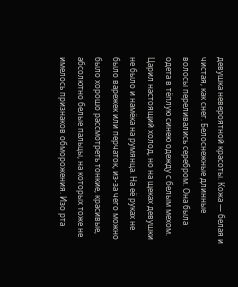девушка невероятной красоты. Кожа — белая и чистая, как снег. Белоснежные длинные волосы переливались серебром. Она была одета в тёплую синею одежду с белым мехом. Царил настоящий холод, но на щеках девушки не было и намёка на румянца. На её руках не было варежек или перчаток, из-за чего можно было хорошо рассмотреть тонкие, красивые, абсолютно белые пальцы, на которых тоже не имелось признаков обморожения. Изо рта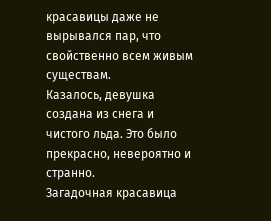красавицы даже не вырывался пар, что свойственно всем живым существам.
Казалось, девушка создана из снега и чистого льда. Это было прекрасно, невероятно и странно.
Загадочная красавица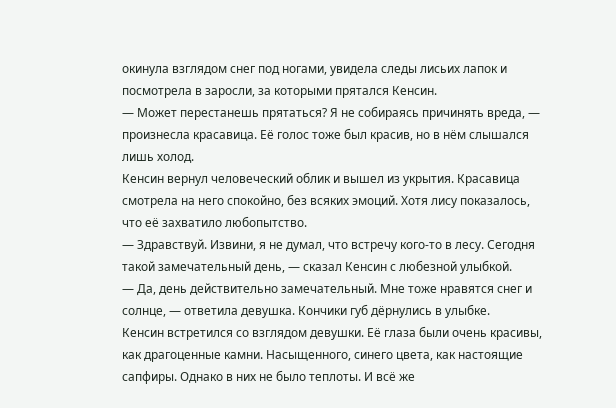окинула взглядом снег под ногами, увидела следы лисьих лапок и посмотрела в заросли, за которыми прятался Кенсин.
— Может перестанешь прятаться? Я не собираясь причинять вреда, — произнесла красавица. Её голос тоже был красив, но в нём слышался лишь холод.
Кенсин вернул человеческий облик и вышел из укрытия. Красавица смотрела на него спокойно, без всяких эмоций. Хотя лису показалось, что её захватило любопытство.
— Здравствуй. Извини, я не думал, что встречу кого-то в лесу. Сегодня такой замечательный день, — сказал Кенсин с любезной улыбкой.
— Да, день действительно замечательный. Мне тоже нравятся снег и солнце, — ответила девушка. Кончики губ дёрнулись в улыбке.
Кенсин встретился со взглядом девушки. Её глаза были очень красивы, как драгоценные камни. Насыщенного, синего цвета, как настоящие сапфиры. Однако в них не было теплоты. И всё же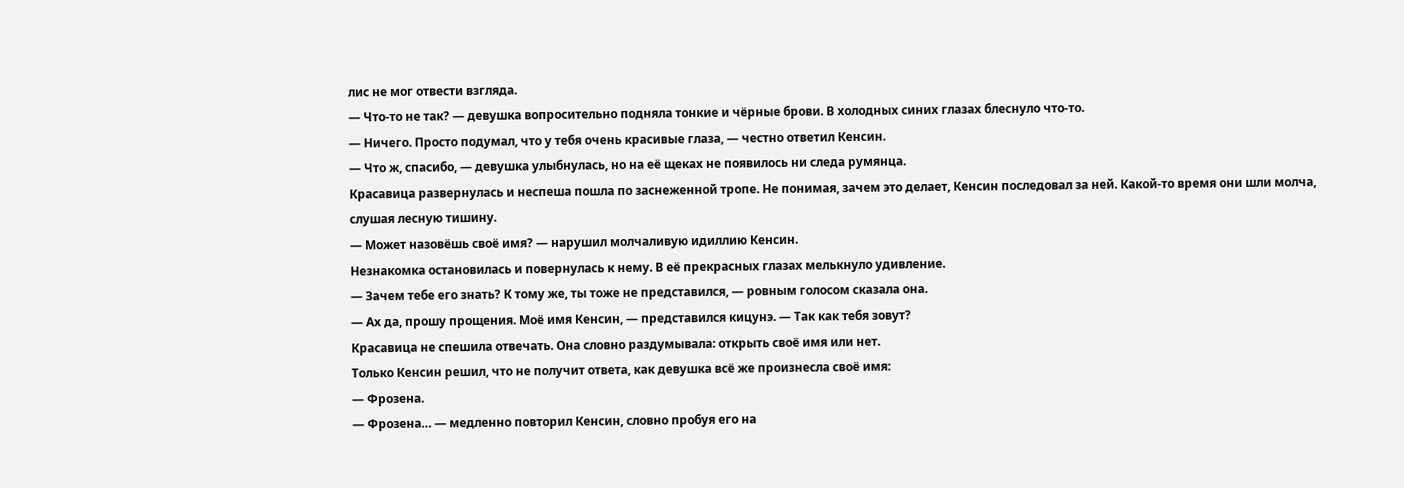лис не мог отвести взгляда.
— Что-то не так? — девушка вопросительно подняла тонкие и чёрные брови. В холодных синих глазах блеснуло что-то.
— Ничего. Просто подумал, что у тебя очень красивые глаза, — честно ответил Кенсин.
— Что ж, спасибо, — девушка улыбнулась, но на её щеках не появилось ни следа румянца.
Красавица развернулась и неспеша пошла по заснеженной тропе. Не понимая, зачем это делает, Кенсин последовал за ней. Какой-то время они шли молча, слушая лесную тишину.
— Может назовёшь своё имя? — нарушил молчаливую идиллию Кенсин.
Незнакомка остановилась и повернулась к нему. В её прекрасных глазах мелькнуло удивление.
— Зачем тебе его знать? К тому же, ты тоже не представился, — ровным голосом сказала она.
— Ах да, прошу прощения. Моё имя Кенсин, — представился кицунэ. — Так как тебя зовут?
Красавица не спешила отвечать. Она словно раздумывала: открыть своё имя или нет.
Только Кенсин решил, что не получит ответа, как девушка всё же произнесла своё имя:
— Фрозена.
— Фрозена… — медленно повторил Кенсин, словно пробуя его на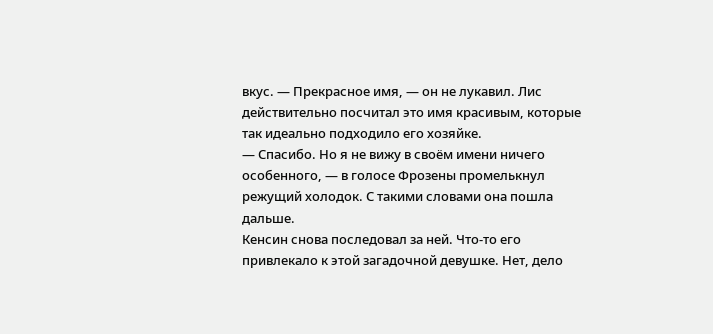вкус. — Прекрасное имя, — он не лукавил. Лис действительно посчитал это имя красивым, которые так идеально подходило его хозяйке.
— Спасибо. Но я не вижу в своём имени ничего особенного, — в голосе Фрозены промелькнул режущий холодок. С такими словами она пошла дальше.
Кенсин снова последовал за ней. Что-то его привлекало к этой загадочной девушке. Нет, дело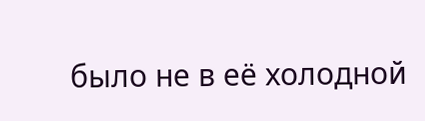было не в её холодной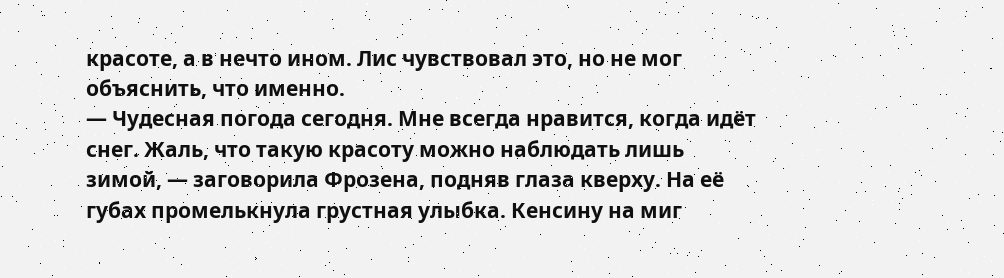красоте, а в нечто ином. Лис чувствовал это, но не мог объяснить, что именно.
— Чудесная погода сегодня. Мне всегда нравится, когда идёт снег. Жаль, что такую красоту можно наблюдать лишь зимой, — заговорила Фрозена, подняв глаза кверху. На её губах промелькнула грустная улыбка. Кенсину на миг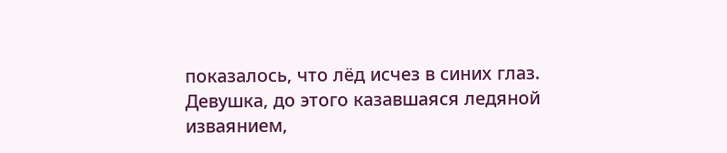показалось, что лёд исчез в синих глаз. Девушка, до этого казавшаяся ледяной изваянием,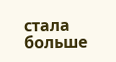стала больше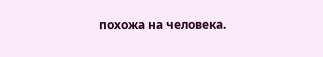похожа на человека.